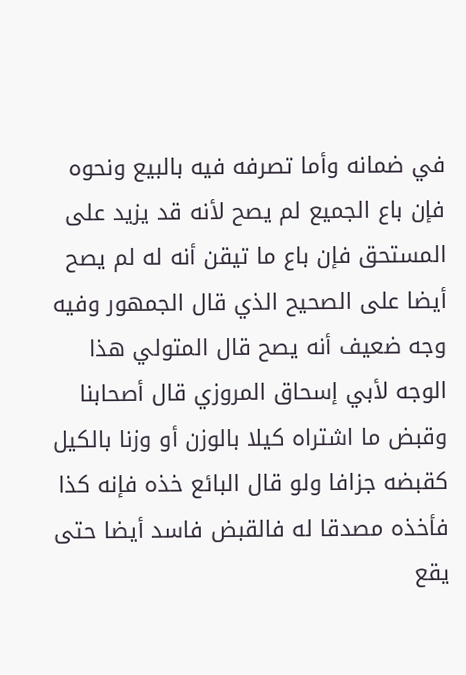في ضمانه وأما تصرفه فيه بالبيع ونحوه فإن باع الجميع لم يصح لأنه قد يزيد على المستحق فإن باع ما تيقن أنه له لم يصح أيضا على الصحيح الذي قال الجمهور وفيه وجه ضعيف أنه يصح قال المتولي هذا الوجه لأبي إسحاق المروزي قال أصحابنا وقبض ما اشتراه كيلا بالوزن أو وزنا بالكيل كقبضه جزافا ولو قال البائع خذه فإنه كذا فأخذه مصدقا له فالقبض فاسد أيضا حتى يقع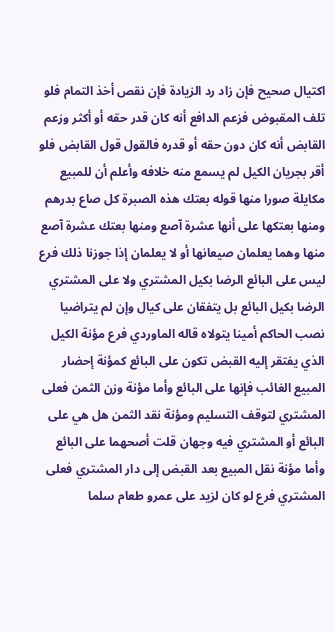اكتيال صحيح فإن زاد رد الزيادة فإن نقص أخذ التمام فلو تلف المقبوض فزعم الدافع أنه كان قدر حقه أو أكثر وزعم القابض أنه كان دون حقه أو قدره فالقول قول القابض فلو أقر بجريان الكيل لم يسمع منه خلافه وأعلم أن للمبيع مكايلة صورا منها قوله بعتك هذه الصبرة كل صاع بدرهم ومنها بعتكها على أنها عشرة آصع ومنها بعتك عشرة آصع منها وهما يعلمان صيعانها أو لا يعلمان إذا جوزنا ذلك فرع ليس على البائع الرضا بكيل المشتري ولا على المشتري الرضا بكيل البائع بل يتفقان على كيال وإن لم يتراضيا نصب الحاكم أمينا يتولاه قاله الماوردي فرع مؤنة الكيل الذي يفتقر إليه القبض تكون على البائع كمؤنة إحضار المبيع الغائب فإنها على البائع وأما مؤنة وزن الثمن فعلى المشتري لتوقف التسليم ومؤنة نقد الثمن هل هي على البائع أو المشتري فيه وجهان قلت أصحهما على البائع وأما مؤنة نقل المبيع بعد القبض إلى دار المشتري فعلى المشتري فرع لو كان لزيد على عمرو طعام سلما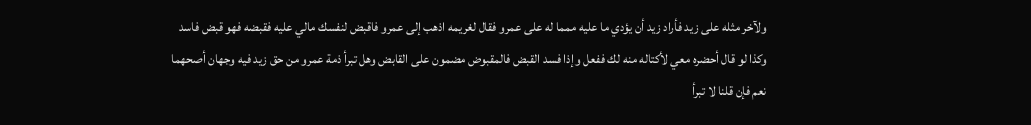ولآخر مثله على زيد فأراد زيد أن يؤدي ما عليه ممما له على عمرو فقال لغريمه اذهب إلى عمرو فاقبض لنفسك مالي عليه فقبضه فهو قبض فاسد وكذا لو قال أحضره معي لأكتاله منه لك ففعل وإذا فسد القبض فالمقبوض مضمون على القابض وهل تبرأ ذمة عمرو من حق زيد فيه وجهان أصحهما نعم فإن قلنا لا تبرأ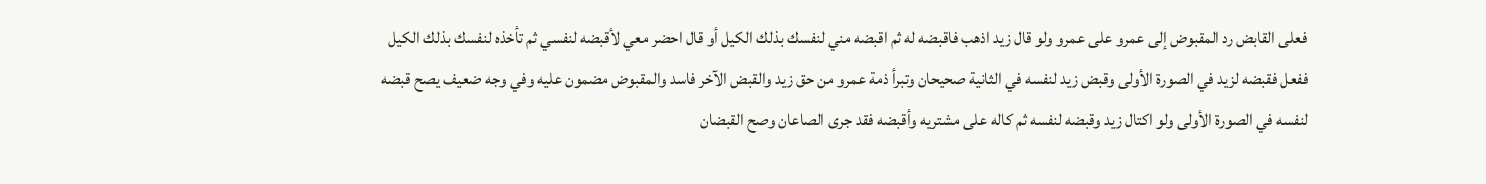فعلى القابض رد المقبوض إلى عمرو على عمرو ولو قال زيد اذهب فاقبضه له ثم اقبضه مني لنفسك بذلك الكيل أو قال احضر معي لأقبضه لنفسي ثم تأخذه لنفسك بذلك الكيل ففعل فقبضه لزيد في الصورة الأولى وقبض زيد لنفسه في الثانية صحيحان وتبرأ ذمة عمرو من حق زيد والقبض الآخر فاسد والمقبوض مضمون عليه وفي وجه ضعيف يصح قبضه لنفسه في الصورة الأولى ولو اكتال زيد وقبضه لنفسه ثم كاله على مشتريه وأقبضه فقد جرى الصاعان وصح القبضان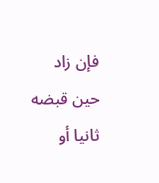فإن زاد حين قبضه ثانيا أو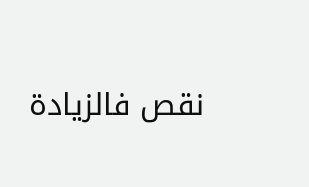نقص فالزيادة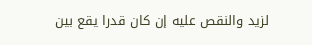لزيد والنقص عليه إن كان قدرا يقع بين